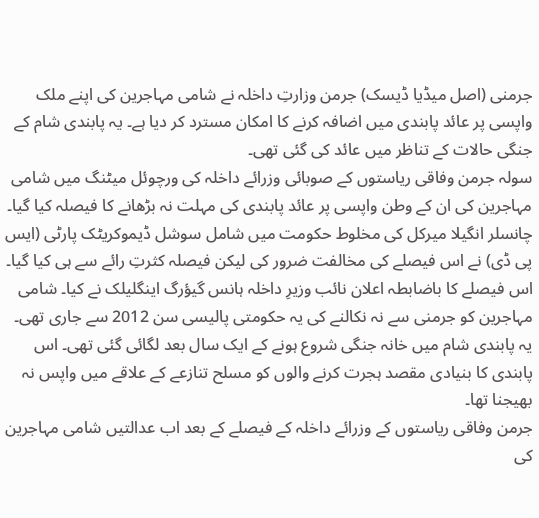جرمنی (اصل میڈیا ڈیسک) جرمن وزارتِ داخلہ نے شامی مہاجرین کی اپنے ملک واپسی پر عائد پابندی میں اضافہ کرنے کا امکان مسترد کر دیا ہے۔ یہ پابندی شام کے جنگی حالات کے تناظر میں عائد کی گئی تھی۔
سولہ جرمن وفاقی ریاستوں کے صوبائی وزرائے داخلہ کی ورچوئل میٹنگ میں شامی مہاجرین کی ان کے وطن واپسی پر عائد پابندی کی مہلت نہ بڑھانے کا فیصلہ کیا گیا۔ چانسلر انگیلا میرکل کی مخلوط حکومت میں شامل سوشل ڈیموکریٹک پارٹی (ایس پی ڈی) نے اس فیصلے کی مخالفت ضرور کی لیکن فیصلہ کثرتِ رائے سے ہی کیا گیا۔ اس فیصلے کا باضابطہ اعلان نائب وزیرِ داخلہ ہانس گیؤرگ اینگلیلک نے کیا۔ شامی مہاجرین کو جرمنی سے نہ نکالنے کی یہ حکومتی پالیسی سن 2012 سے جاری تھی۔ یہ پابندی شام میں خانہ جنگی شروع ہونے کے ایک سال بعد لگائی گئی تھی۔ اس پابندی کا بنیادی مقصد ہجرت کرنے والوں کو مسلح تنازعے کے علاقے میں واپس نہ بھیجنا تھا۔
جرمن وفاقی ریاستوں کے وزرائے داخلہ کے فیصلے کے بعد اب عدالتیں شامی مہاجرین کی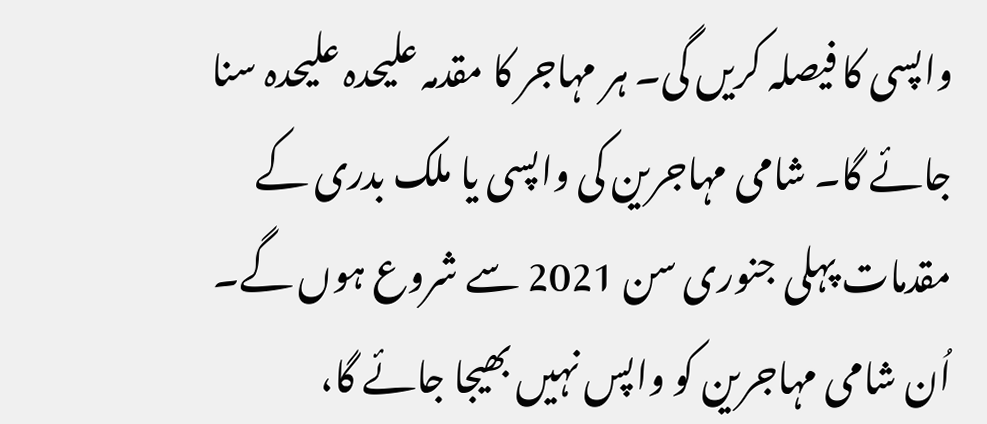واپسی کا فیصلہ کریں گی۔ ہر مہاجر کا مقدمہ علیحدہ علیحدہ سنا جائے گا۔ شامی مہاجرین کی واپسی یا ملک بدری کے مقدمات پہلی جنوری سن 2021 سے شروع ہوں گے۔ اُن شامی مہاجرین کو واپس نہیں بھیجا جائے گا،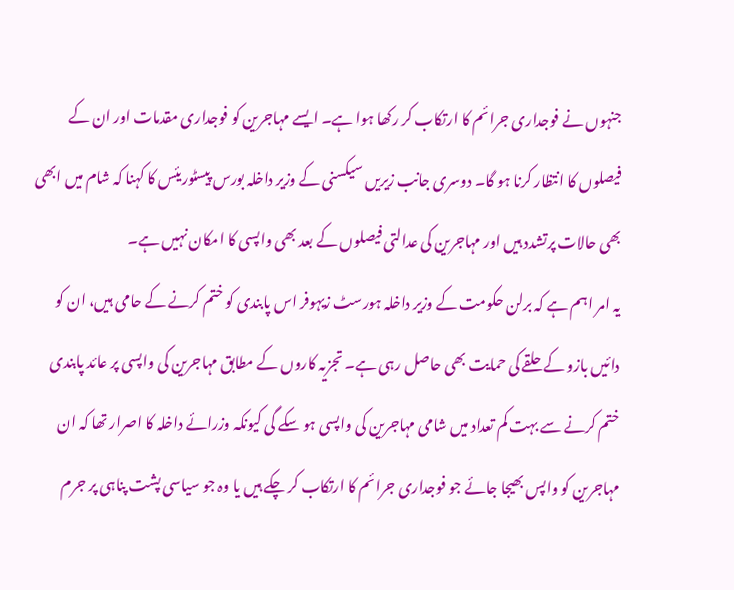جنہوں نے فوجداری جرائم کا ارتکاب کر رکھا ہوا ہے۔ ایسے مہاجرین کو فوجداری مقدمات اور ان کے فیصلوں کا انتظار کرنا ہو گا۔ دوسری جانب زیریں سیکسنی کے وزیر داخلہ بورس پیسٹوریئس کا کہنا کہ شام میں ابھی بھی حالات پرتشدد ہیں اور مہاجرین کی عدالتی فیصلوں کے بعد بھی واپسی کا امکان نہیں ہے۔
یہ امر اہم ہے کہ برلن حکومت کے وزیر داخلہ ہورسٹ زیہوفر اس پابندی کو ختم کرنے کے حامی ہیں، ان کو دائیں بازو کے حلقے کی حمایت بھی حاصل رہی ہے۔ تجزیہ کاروں کے مطابق مہاجرین کی واپسی پر عائد پابندی ختم کرنے سے بہت کم تعداد میں شامی مہاجرین کی واپسی ہو سکے گی کیونکہ وزرائے داخلہ کا اصرار تھا کہ ان مہاجرین کو واپس بھیجا جائے جو فوجداری جرائم کا ارتکاب کر چکے ہیں یا وہ جو سیاسی پشت پناہی پر جرم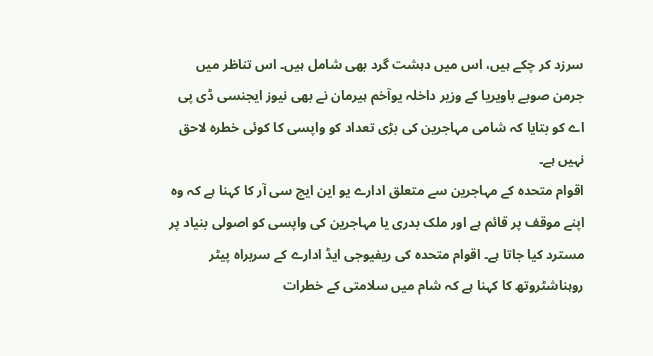سرزد کر چکے ہیں، اس میں دہشت گرد بھی شامل ہیں۔ اس تناظر میں جرمن صوبے باویریا کے وزیر داخلہ یوآخم ہیرمان نے بھی نیوز ایجنسی ڈی پی اے کو بتایا کہ شامی مہاجرین کی بڑی تعداد کو واپسی کا کوئی خطرہ لاحق نہیں ہے۔
اقوام متحدہ کے مہاجرین سے متعلق ادارے یو این ایچ سی آر کا کہنا ہے کہ وہ اپنے موقف پر قائم ہے اور ملک بدری یا مہاجرین کی واپسی کو اصولی بنیاد پر مسترد کیا جاتا ہے۔ اقوام متحدہ کی ریفیوجی ایڈ ادارے کے سربراہ پیٹر روہناشٹروتھ کا کہنا ہے کہ شام میں سلامتی کے خطرات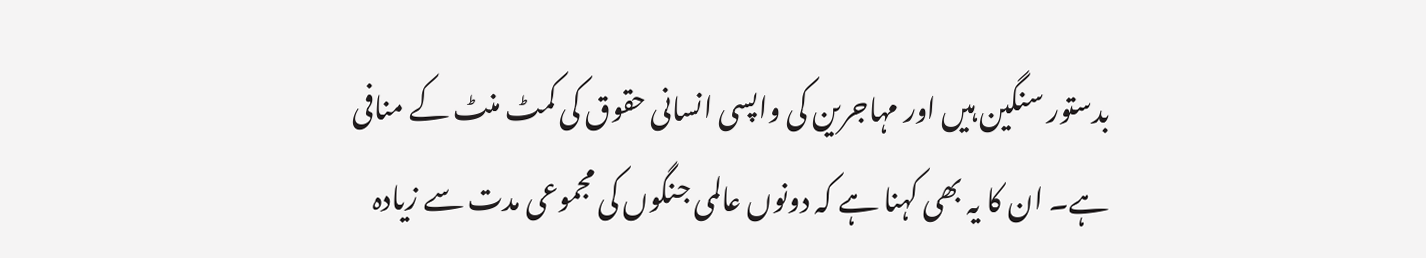بدستور سنگین ہیں اور مہاجرین کی واپسی انسانی حقوق کی کمٹ منٹ کے منافی ہے۔ ان کا یہ بھی کہنا ہے کہ دونوں عالمی جنگوں کی مجموعی مدت سے زیادہ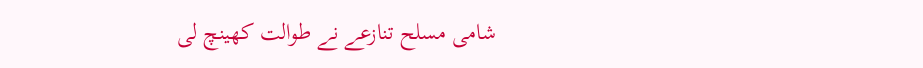شامی مسلح تنازعے نے طوالت کھینچ لی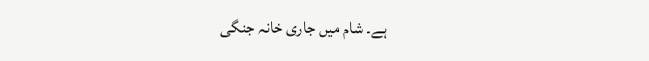ہے۔ شام میں جاری خانہ جنگی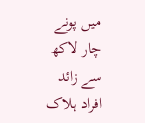میں پونے چار لاکھ سے زائد افراد ہلاک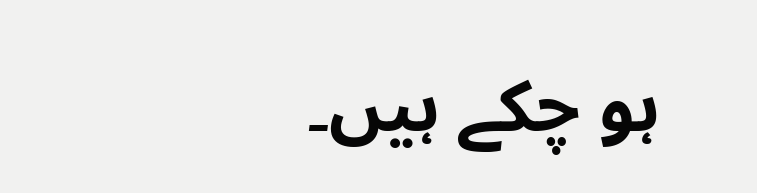ہو چکے ہیں۔